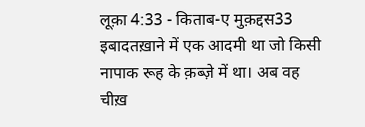लूक़ा 4:33 - किताब-ए मुक़द्दस33 इबादतख़ाने में एक आदमी था जो किसी नापाक रूह के क़ब्ज़े में था। अब वह चीख़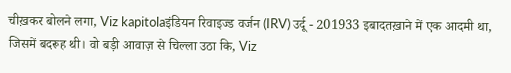चीख़कर बोलने लगा, Viz kapitolaइंडियन रिवाइज्ड वर्जन (IRV) उर्दू - 201933 इबादतख़ाने में एक आदमी था, जिसमें बदरूह थी। वो बड़ी आवाज़ से चिल्ला उठा कि, Viz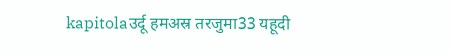kapitolaउर्दू हमअस्र तरजुमा33 यहूदी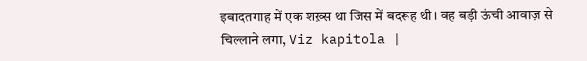इबादतगाह में एक शख़्स था जिस में बदरूह थी। वह बड़ी ऊंची आवाज़ से चिल्लाने लगा, Viz kapitola |